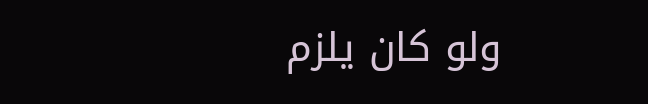ولو كان يلزم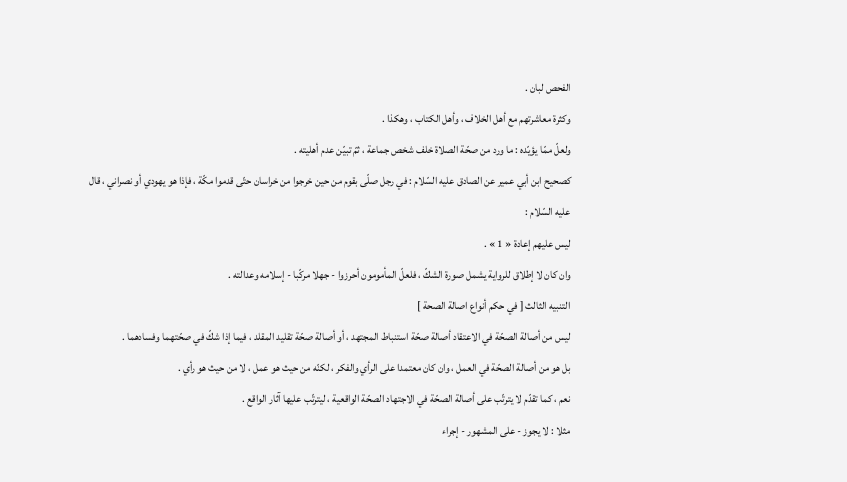الفحص لبان .
وكثرة معاشرتهم مع أهل الخلاف ، وأهل الكتاب ، وهكذا .
ولعلّ ممّا يؤيّده : ما ورد من صحّة الصلاة خلف شخص جماعة ، ثمّ تبيّن عدم أهليته .
كصحيح ابن أبي عمير عن الصادق عليه السّلام : في رجل صلّى بقوم من حين خرجوا من خراسان حتّى قدموا مكّة ، فإذا هو يهودي أو نصراني ، قال عليه السّلام :
ليس عليهم إعادة « 1 » .
وان كان لا إطلاق للرواية يشمل صورة الشكّ ، فلعلّ المأمومون أحرزوا - جهلا مركّبا - إسلامه وعدالته .
التنبيه الثالث [ في حكم أنواع اصالة الصحة ]
ليس من أصالة الصحّة في الاعتقاد أصالة صحّة استنباط المجتهد ، أو أصالة صحّة تقليد المقلد ، فيما إذا شكّ في صحّتهما وفسادهما .
بل هو من أصالة الصحّة في العمل ، وان كان معتمدا على الرأي والفكر ، لكنّه من حيث هو عمل ، لا من حيث هو رأي .
نعم ، كما تقدّم لا يترتّب على أصالة الصحّة في الاجتهاد الصحّة الواقعية ، ليترتّب عليها آثار الواقع .
مثلا : لا يجوز - على المشهور - إجراء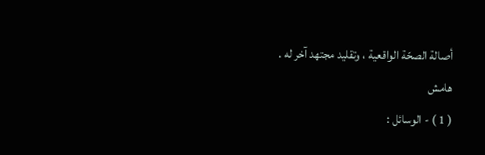أصالة الصحّة الواقعية ، وتقليد مجتهد آخر له .
هامش
( 1 ) - الوسائل :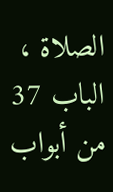الصلاة ، الباب 37 من أبواب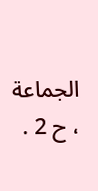الجماعة ، ح 2 .